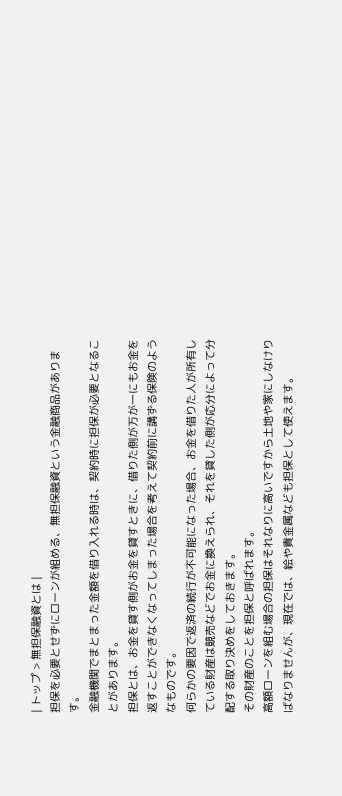| トップ > 無担保融資とは |
担保を必要とせずにローンが組める、無担保融資という金融商品があります。
金融機関でまとまった金額を借り入れる時は、契約時に担保が必要となることがあります。
担保とは、お金を貸す側がお金を貸すときに、借りた側が万が一にもお金を返すことができなくなってしまった場合を考えて契約前に講ずる保険のようなものです。
何らかの要因で返済の続行が不可能になった場合、お金を借りた人が所有している財産は競売などでお金に換えられ、それを貸した側が応分によって分配する取り決めをしておきます。
その財産のことを担保と呼ばれます。
高額ローンを組む場合の担保はそれなりに高いですから土地や家にしなけりばなりませんが、現在では、絵や貴金属なども担保として使えます。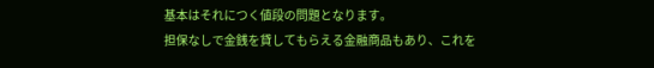基本はそれにつく値段の問題となります。
担保なしで金銭を貸してもらえる金融商品もあり、これを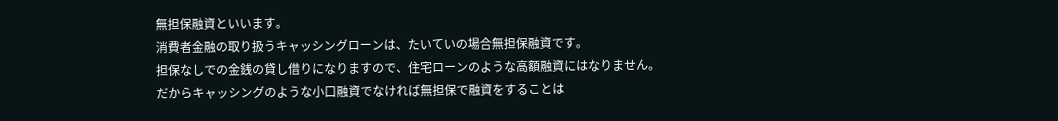無担保融資といいます。
消費者金融の取り扱うキャッシングローンは、たいていの場合無担保融資です。
担保なしでの金銭の貸し借りになりますので、住宅ローンのような高額融資にはなりません。
だからキャッシングのような小口融資でなければ無担保で融資をすることは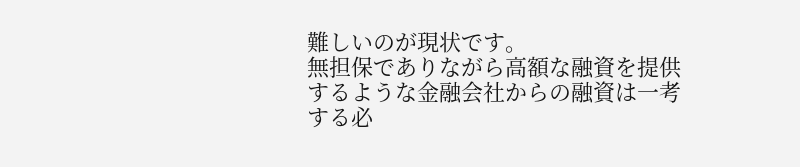難しいのが現状です。
無担保でありながら高額な融資を提供するような金融会社からの融資は一考する必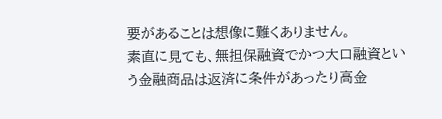要があることは想像に難くありません。
素直に見ても、無担保融資でかつ大口融資という金融商品は返済に条件があったり高金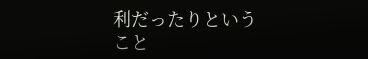利だったりということ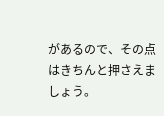があるので、その点はきちんと押さえましょう。